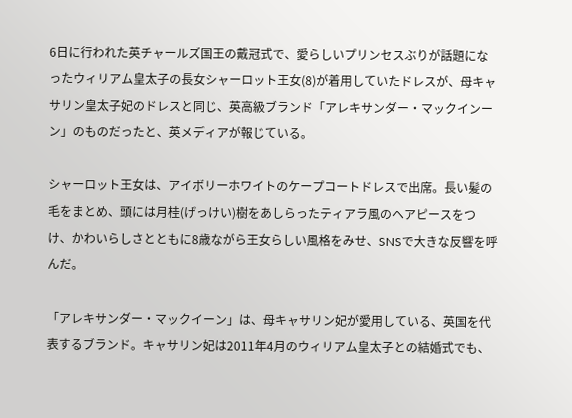6日に行われた英チャールズ国王の戴冠式で、愛らしいプリンセスぶりが話題になったウィリアム皇太子の長女シャーロット王女(8)が着用していたドレスが、母キャサリン皇太子妃のドレスと同じ、英高級ブランド「アレキサンダー・マックインーン」のものだったと、英メディアが報じている。

シャーロット王女は、アイボリーホワイトのケープコートドレスで出席。長い髪の毛をまとめ、頭には月桂(げっけい)樹をあしらったティアラ風のヘアピースをつけ、かわいらしさとともに8歳ながら王女らしい風格をみせ、SNSで大きな反響を呼んだ。

「アレキサンダー・マックイーン」は、母キャサリン妃が愛用している、英国を代表するブランド。キャサリン妃は2011年4月のウィリアム皇太子との結婚式でも、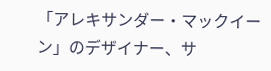「アレキサンダー・マックイーン」のデザイナー、サ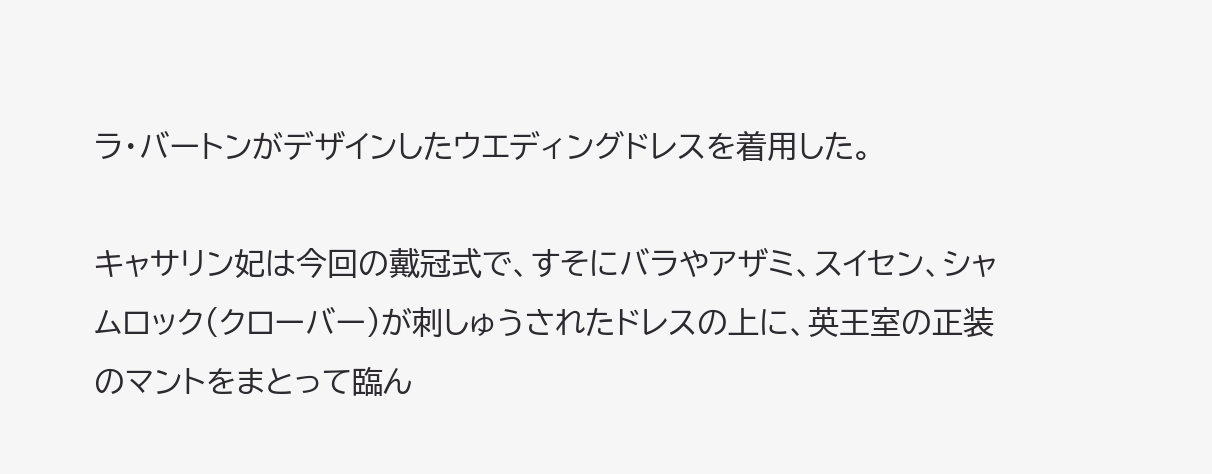ラ・バートンがデザインしたウエディングドレスを着用した。

キャサリン妃は今回の戴冠式で、すそにバラやアザミ、スイセン、シャムロック(クローバー)が刺しゅうされたドレスの上に、英王室の正装のマントをまとって臨ん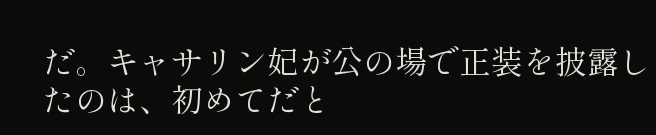だ。キャサリン妃が公の場で正装を披露したのは、初めてだと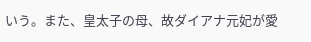いう。また、皇太子の母、故ダイアナ元妃が愛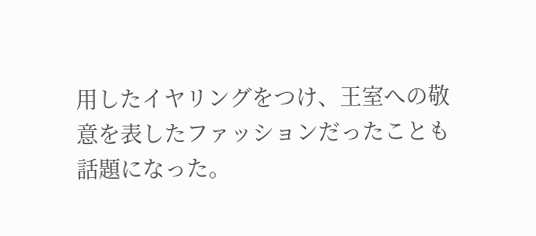用したイヤリングをつけ、王室への敬意を表したファッションだったことも話題になった。